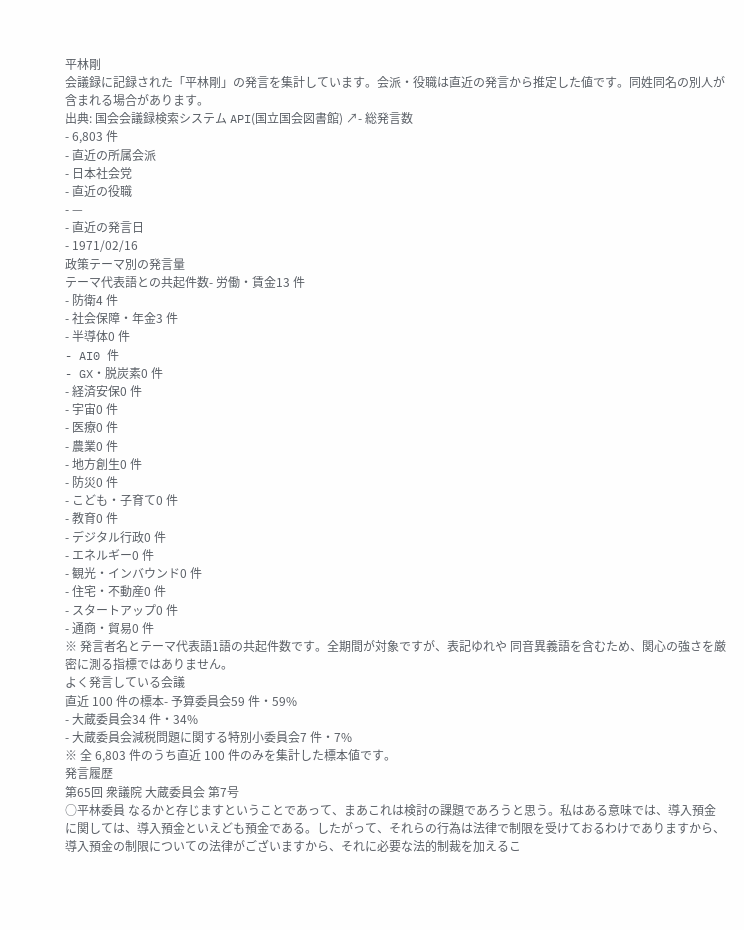平林剛
会議録に記録された「平林剛」の発言を集計しています。会派・役職は直近の発言から推定した値です。同姓同名の別人が含まれる場合があります。
出典: 国会会議録検索システム API(国立国会図書館) ↗- 総発言数
- 6,803 件
- 直近の所属会派
- 日本社会党
- 直近の役職
- —
- 直近の発言日
- 1971/02/16
政策テーマ別の発言量
テーマ代表語との共起件数- 労働・賃金13 件
- 防衛4 件
- 社会保障・年金3 件
- 半導体0 件
- AI0 件
- GX・脱炭素0 件
- 経済安保0 件
- 宇宙0 件
- 医療0 件
- 農業0 件
- 地方創生0 件
- 防災0 件
- こども・子育て0 件
- 教育0 件
- デジタル行政0 件
- エネルギー0 件
- 観光・インバウンド0 件
- 住宅・不動産0 件
- スタートアップ0 件
- 通商・貿易0 件
※ 発言者名とテーマ代表語1語の共起件数です。全期間が対象ですが、表記ゆれや 同音異義語を含むため、関心の強さを厳密に測る指標ではありません。
よく発言している会議
直近 100 件の標本- 予算委員会59 件・59%
- 大蔵委員会34 件・34%
- 大蔵委員会減税問題に関する特別小委員会7 件・7%
※ 全 6,803 件のうち直近 100 件のみを集計した標本値です。
発言履歴
第65回 衆議院 大蔵委員会 第7号
○平林委員 なるかと存じますということであって、まあこれは検討の課題であろうと思う。私はある意味では、導入預金に関しては、導入預金といえども預金である。したがって、それらの行為は法律で制限を受けておるわけでありますから、導入預金の制限についての法律がございますから、それに必要な法的制裁を加えるこ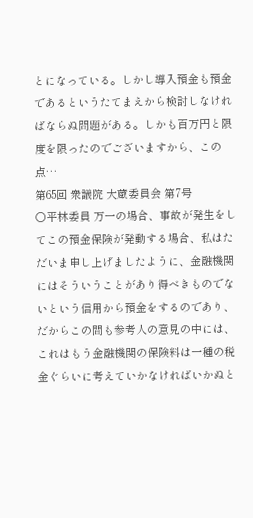とになっている。しかし導入預金も預金であるというたてまえから検討しなければならぬ問題がある。しかも百万円と限度を限ったのでございますから、この点…
第65回 衆議院 大蔵委員会 第7号
○平林委員 万一の場合、事故が発生をしてこの預金保険が発動する場合、私はただいま申し上げましたように、金融機関にはそういうことがあり得べきものでないという信用から預金をするのであり、だからこの間も参考人の意見の中には、これはもう金融機関の保険料は一種の税金ぐらいに考えていかなければいかぬと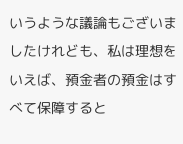いうような議論もございましたけれども、私は理想をいえば、預金者の預金はすべて保障すると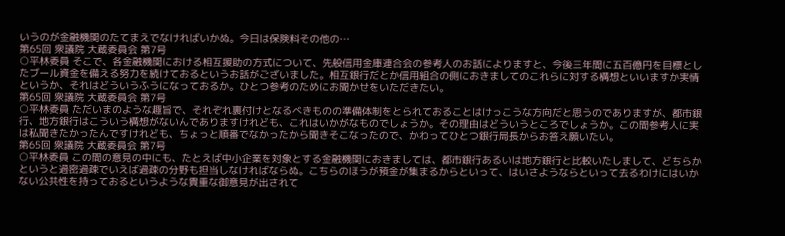いうのが金融機関のたてまえでなければいかぬ。今日は保険料その他の…
第65回 衆議院 大蔵委員会 第7号
○平林委員 そこで、各金融機関における相互援助の方式について、先般信用金庫連合会の参考人のお話によりますと、今後三年間に五百億円を目標としたブール資金を備える努力を続けておるというお話がございました。相互銀行だとか信用組合の側におきましてのこれらに対する構想といいますか実情というか、それはどういうふうになっておるか。ひとつ参考のためにお聞かせをいただきたい。
第65回 衆議院 大蔵委員会 第7号
○平林委員 ただいまのような趣旨で、それぞれ裏付けとなるべきものの準備体制をとられておることはけっこうな方向だと思うのでありますが、都市銀行、地方銀行はこういう構想がないんでありますけれども、これはいかがなものでしょうか。その理由はどういうところでしょうか。この間参考人に実は私聞きたかったんですけれども、ちょっと順番でなかったから聞きそこなったので、かわってひとつ銀行局長からお答え願いたい。
第65回 衆議院 大蔵委員会 第7号
○平林委員 この間の意見の中にも、たとえば中小企業を対象とする金融機関におきましては、都市銀行あるいは地方銀行と比較いたしまして、どちらかというと過密過疎でいえば過疎の分野も担当しなければならぬ。こちらのほうが預金が集まるからといって、はいさようならといって去るわけにはいかない公共性を持っておるというような貴重な御意見が出されて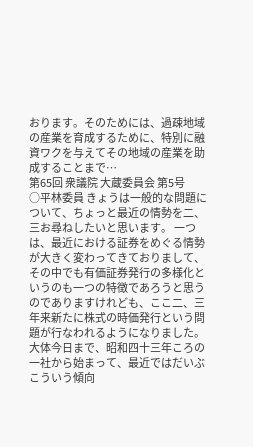おります。そのためには、過疎地域の産業を育成するために、特別に融資ワクを与えてその地域の産業を助成することまで…
第65回 衆議院 大蔵委員会 第5号
○平林委員 きょうは一般的な問題について、ちょっと最近の情勢を二、三お尋ねしたいと思います。 一つは、最近における証券をめぐる情勢が大きく変わってきておりまして、その中でも有価証券発行の多様化というのも一つの特徴であろうと思うのでありますけれども、ここ二、三年来新たに株式の時価発行という問題が行なわれるようになりました。大体今日まで、昭和四十三年ころの一社から始まって、最近ではだいぶこういう傾向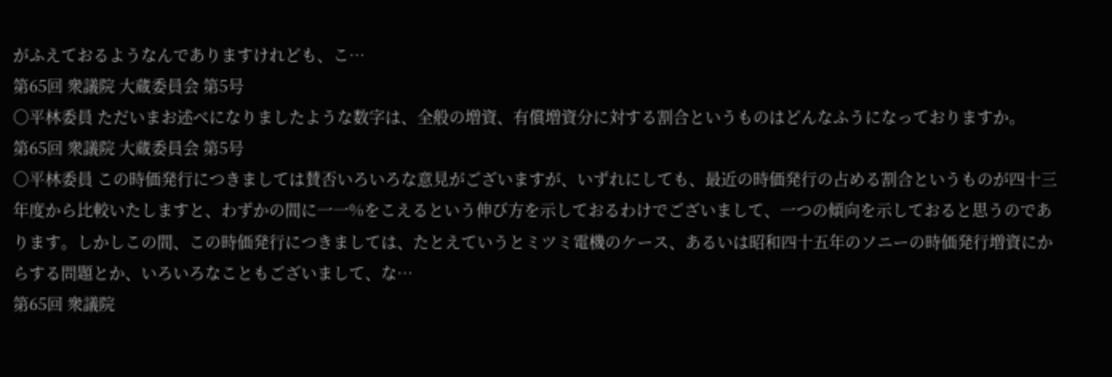がふえておるようなんでありますけれども、こ…
第65回 衆議院 大蔵委員会 第5号
○平林委員 ただいまお述べになりましたような数字は、全般の増資、有償増資分に対する割合というものはどんなふうになっておりますか。
第65回 衆議院 大蔵委員会 第5号
○平林委員 この時価発行につきましては賛否いろいろな意見がございますが、いずれにしても、最近の時価発行の占める割合というものが四十三年度から比較いたしますと、わずかの間に一一%をこえるという伸び方を示しておるわけでございまして、一つの傾向を示しておると思うのであります。しかしこの間、この時価発行につきましては、たとえていうとミツミ電機のケース、あるいは昭和四十五年のソニーの時価発行増資にからする問題とか、いろいろなこともございまして、な…
第65回 衆議院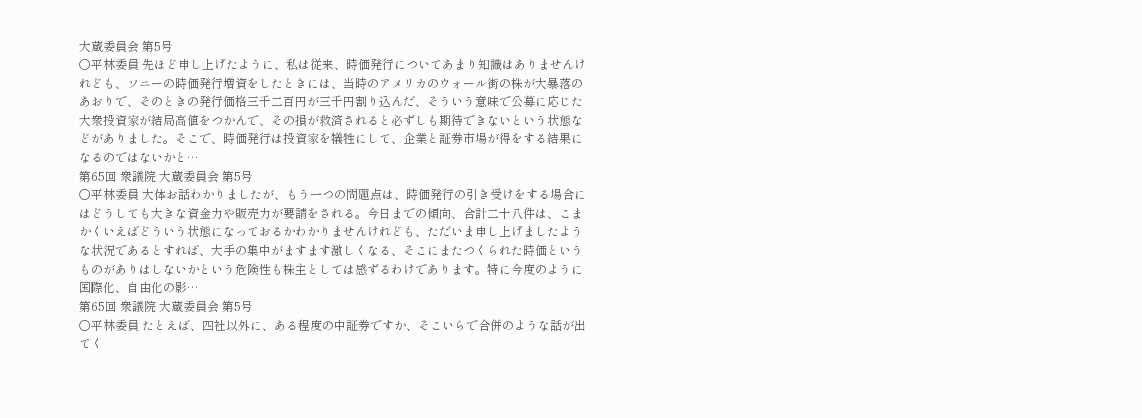大蔵委員会 第5号
○平林委員 先ほど申し上げたように、私は従来、時価発行についてあまり知識はありませんけれども、ソニーの時価発行増資をしたときには、当時のアメリカのウォール街の株が大暴落のあおりで、そのときの発行価格三千二百円が三千円割り込んだ、そういう意味で公募に応じた大衆投資家が結局高値をつかんで、その損が救済されると必ずしも期待できないという状態などがありました。そこで、時価発行は投資家を犠牲にして、企業と証券市場が得をする結果になるのではないかと…
第65回 衆議院 大蔵委員会 第5号
○平林委員 大体お話わかりましたが、もう一つの問題点は、時価発行の引き受けをする場合にはどうしても大きな資金力や販売力が要請をされる。今日までの傾向、合計二十八件は、こまかくいえばどういう状態になっておるかわかりませんけれども、ただいま申し上げましたような状況であるとすれば、大手の集中がますます激しくなる、そこにまたつくられた時価というものがありはしないかという危険性も株主としては感ずるわけであります。特に今度のように国際化、自由化の影…
第65回 衆議院 大蔵委員会 第5号
○平林委員 たとえば、四社以外に、ある程度の中証券ですか、そこいらで合併のような話が出てく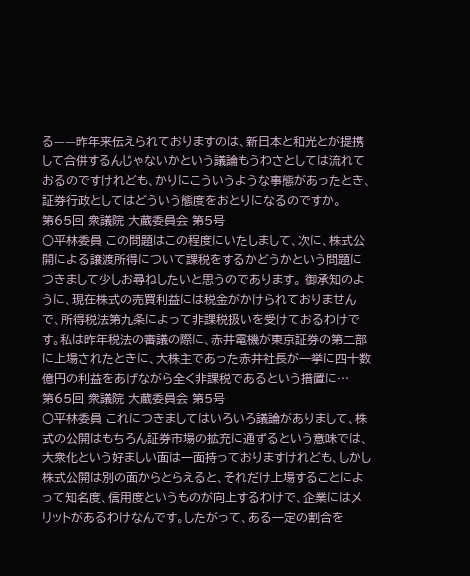る——昨年来伝えられておりますのは、新日本と和光とが提携して合併するんじゃないかという議論もうわさとしては流れておるのですけれども、かりにこういうような事態があったとき、証券行政としてはどういう態度をおとりになるのですか。
第65回 衆議院 大蔵委員会 第5号
○平林委員 この問題はこの程度にいたしまして、次に、株式公開による譲渡所得について課税をするかどうかという問題につきまして少しお尋ねしたいと思うのであります。 御承知のように、現在株式の売買利益には税金がかけられておりませんで、所得税法第九条によって非課税扱いを受けておるわけです。私は昨年税法の審議の際に、赤井電機が東京証券の第二部に上場されたときに、大株主であった赤井社長が一挙に四十数億円の利益をあげながら全く非課税であるという措置に…
第65回 衆議院 大蔵委員会 第5号
○平林委員 これにつきましてはいろいろ議論がありまして、株式の公開はもちろん証券市場の拡充に通ずるという意味では、大衆化という好ましい面は一面持っておりますけれども、しかし株式公開は別の面からとらえると、それだけ上場することによって知名度、信用度というものが向上するわけで、企業にはメリットがあるわけなんです。したがって、ある一定の割合を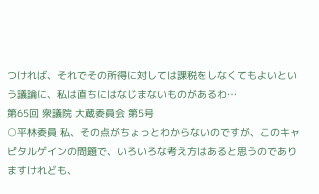つければ、それでその所得に対しては課税をしなくてもよいという議論に、私は直ちにはなじまないものがあるわ…
第65回 衆議院 大蔵委員会 第5号
○平林委員 私、その点がちょっとわからないのですが、このキャピタルゲインの問題で、いろいろな考え方はあると思うのでありますけれども、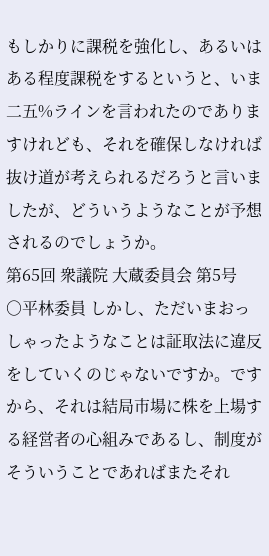もしかりに課税を強化し、あるいはある程度課税をするというと、いま二五%ラインを言われたのでありますけれども、それを確保しなければ抜け道が考えられるだろうと言いましたが、どういうようなことが予想されるのでしょうか。
第65回 衆議院 大蔵委員会 第5号
○平林委員 しかし、ただいまおっしゃったようなことは証取法に違反をしていくのじゃないですか。ですから、それは結局市場に株を上場する経営者の心組みであるし、制度がそういうことであればまたそれ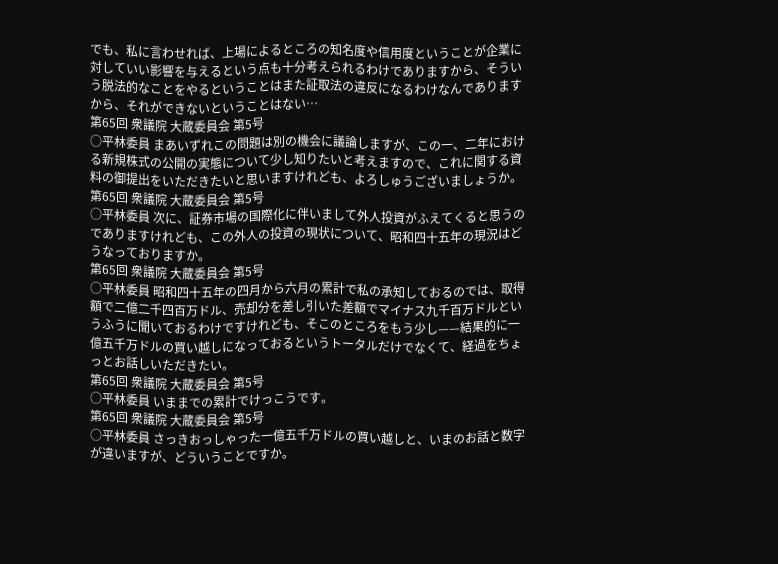でも、私に言わせれば、上場によるところの知名度や信用度ということが企業に対していい影響を与えるという点も十分考えられるわけでありますから、そういう脱法的なことをやるということはまた証取法の違反になるわけなんでありますから、それができないということはない…
第65回 衆議院 大蔵委員会 第5号
○平林委員 まあいずれこの問題は別の機会に議論しますが、この一、二年における新規株式の公開の実態について少し知りたいと考えますので、これに関する資料の御提出をいただきたいと思いますけれども、よろしゅうございましょうか。
第65回 衆議院 大蔵委員会 第5号
○平林委員 次に、証券市場の国際化に伴いまして外人投資がふえてくると思うのでありますけれども、この外人の投資の現状について、昭和四十五年の現況はどうなっておりますか。
第65回 衆議院 大蔵委員会 第5号
○平林委員 昭和四十五年の四月から六月の累計で私の承知しておるのでは、取得額で二億二千四百万ドル、売却分を差し引いた差額でマイナス九千百万ドルというふうに聞いておるわけですけれども、そこのところをもう少し——結果的に一億五千万ドルの買い越しになっておるというトータルだけでなくて、経過をちょっとお話しいただきたい。
第65回 衆議院 大蔵委員会 第5号
○平林委員 いままでの累計でけっこうです。
第65回 衆議院 大蔵委員会 第5号
○平林委員 さっきおっしゃった一億五千万ドルの買い越しと、いまのお話と数字が違いますが、どういうことですか。